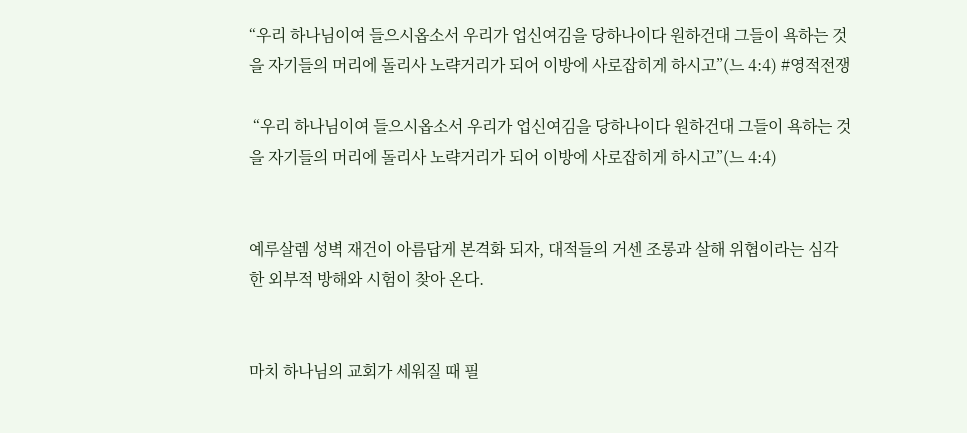“우리 하나님이여 들으시옵소서 우리가 업신여김을 당하나이다 원하건대 그들이 욕하는 것을 자기들의 머리에 돌리사 노략거리가 되어 이방에 사로잡히게 하시고”(느 4:4) #영적전쟁

 “우리 하나님이여 들으시옵소서 우리가 업신여김을 당하나이다 원하건대 그들이 욕하는 것을 자기들의 머리에 돌리사 노략거리가 되어 이방에 사로잡히게 하시고”(느 4:4)


예루살렘 성벽 재건이 아름답게 본격화 되자, 대적들의 거센 조롱과 살해 위협이라는 심각한 외부적 방해와 시험이 찾아 온다.


마치 하나님의 교회가 세워질 때 필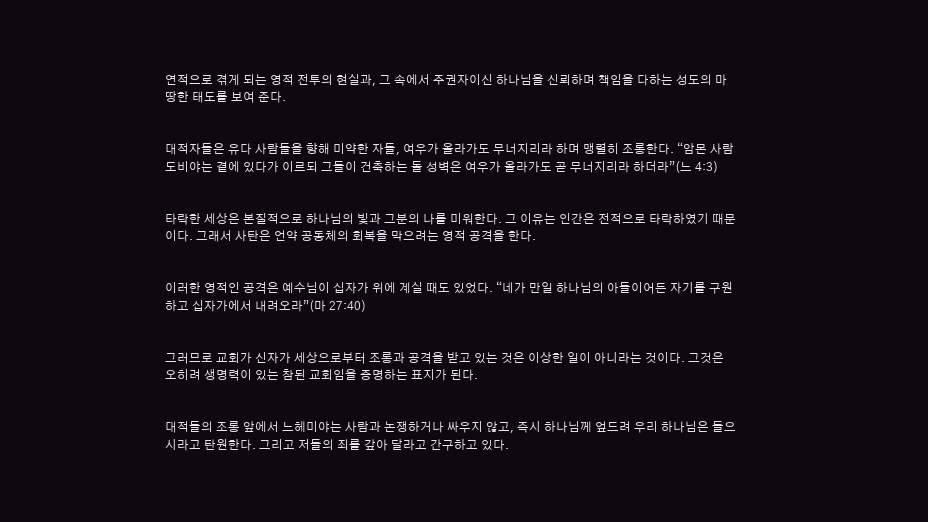연적으로 겪게 되는 영적 전투의 현실과, 그 속에서 주권자이신 하나님을 신뢰하며 책임을 다하는 성도의 마땅한 태도를 보여 준다.


대적자들은 유다 사람들을 향해 미약한 자들, 여우가 올라가도 무너지리라 하며 맹렬히 조롱한다. “암몬 사람 도비야는 곁에 있다가 이르되 그들이 건축하는 돌 성벽은 여우가 올라가도 곧 무너지리라 하더라”(느 4:3)


타락한 세상은 본질적으로 하나님의 빛과 그분의 나를 미워한다. 그 이유는 인간은 전적으로 타락하였기 때문이다. 그래서 사탄은 언약 공동체의 회복을 막으려는 영적 공격을 한다.


이러한 영적인 공격은 예수님이 십자가 위에 계실 때도 있었다. “네가 만일 하나님의 아들이어든 자기를 구원하고 십자가에서 내려오라”(마 27:40)


그러므로 교회가 신자가 세상으로부터 조롱과 공격을 받고 있는 것은 이상한 일이 아니라는 것이다. 그것은 오히려 생명력이 있는 참된 교회임을 증명하는 표지가 된다.


대적들의 조롱 앞에서 느헤미야는 사람과 논쟁하거나 싸우지 않고, 즉시 하나님께 엎드려 우리 하나님은 들으시라고 탄원한다. 그리고 저들의 죄를 갚아 달라고 간구하고 있다.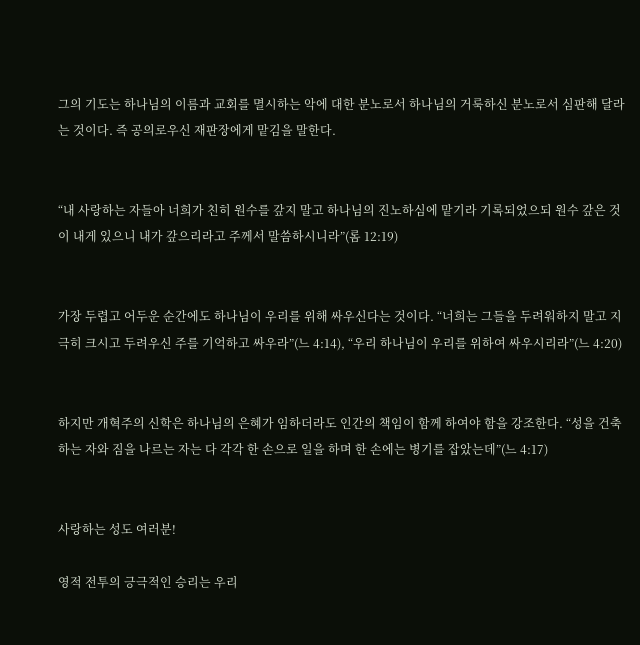그의 기도는 하나님의 이름과 교회를 멸시하는 악에 대한 분노로서 하나님의 거룩하신 분노로서 심판해 달라는 것이다. 즉 공의로우신 재판장에게 맡김을 말한다.


“내 사랑하는 자들아 너희가 친히 원수를 갚지 말고 하나님의 진노하심에 맡기라 기록되었으되 원수 갚은 것이 내게 있으니 내가 갚으리라고 주께서 말씀하시니라”(롬 12:19)


가장 두렵고 어두운 순간에도 하나님이 우리를 위해 싸우신다는 것이다. “너희는 그들을 두려워하지 말고 지극히 크시고 두려우신 주를 기억하고 싸우라”(느 4:14), “우리 하나님이 우리를 위하여 싸우시리라”(느 4:20)


하지만 개혁주의 신학은 하나님의 은혜가 임하더라도 인간의 책임이 함께 하여야 함을 강조한다. “성을 건축하는 자와 짐을 나르는 자는 다 각각 한 손으로 일을 하며 한 손에는 병기를 잡았는데”(느 4:17)


사랑하는 성도 여러분!

영적 전투의 긍극적인 승리는 우리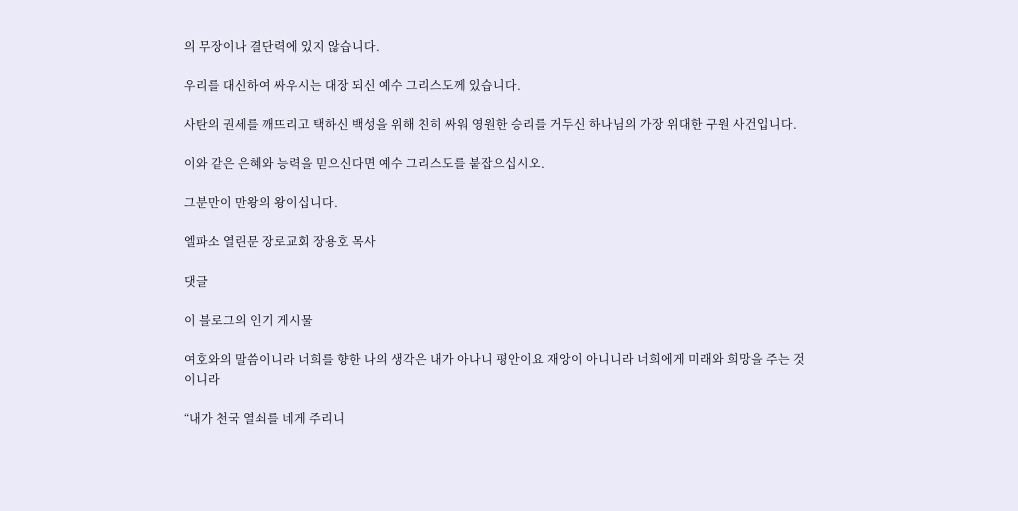의 무장이나 결단력에 있지 않습니다.

우리를 대신하여 싸우시는 대장 되신 예수 그리스도께 있습니다.

사탄의 권세를 깨뜨리고 택하신 백성을 위해 친히 싸워 영원한 승리를 거두신 하나님의 가장 위대한 구원 사건입니다.

이와 같은 은혜와 능력을 믿으신다면 예수 그리스도를 붙잡으십시오.

그분만이 만왕의 왕이십니다.

엘파소 열린문 장로교회 장용호 목사

댓글

이 블로그의 인기 게시물

여호와의 말씀이니라 너희를 향한 나의 생각은 내가 아나니 평안이요 재앙이 아니니라 너희에게 미래와 희망을 주는 것이니라

“내가 천국 열쇠를 네게 주리니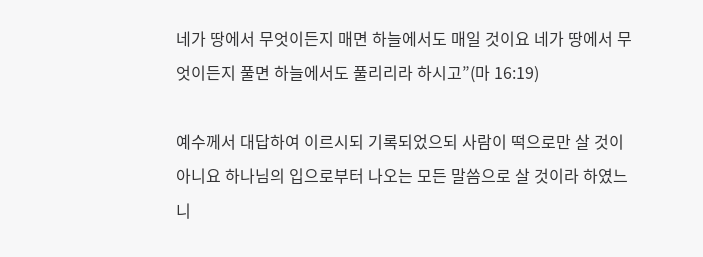네가 땅에서 무엇이든지 매면 하늘에서도 매일 것이요 네가 땅에서 무엇이든지 풀면 하늘에서도 풀리리라 하시고”(마 16:19)

예수께서 대답하여 이르시되 기록되었으되 사람이 떡으로만 살 것이 아니요 하나님의 입으로부터 나오는 모든 말씀으로 살 것이라 하였느니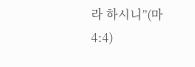라 하시니”(마 4:4)